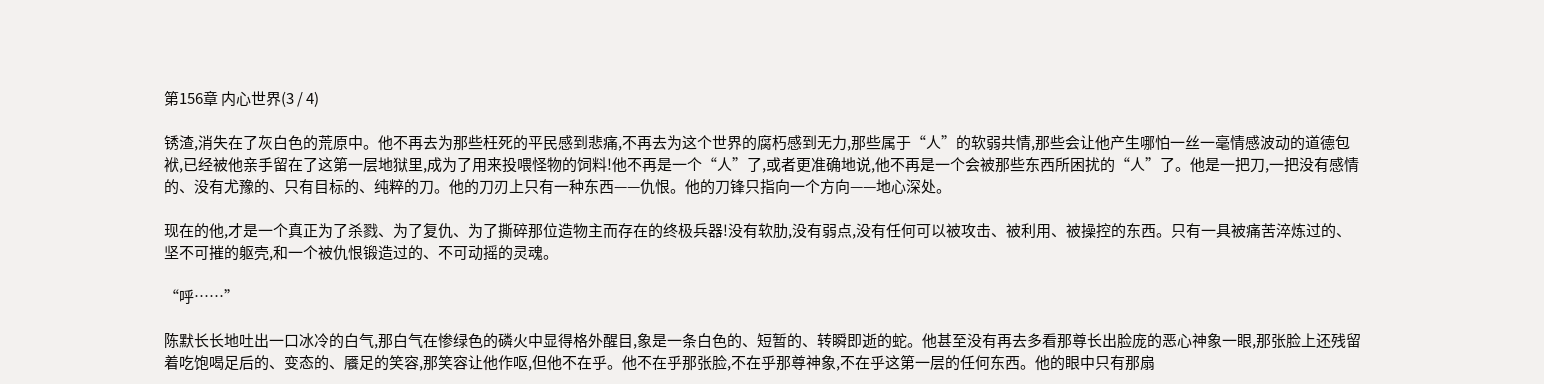第156章 内心世界(3 / 4)

锈渣,消失在了灰白色的荒原中。他不再去为那些枉死的平民感到悲痛,不再去为这个世界的腐朽感到无力,那些属于“人”的软弱共情,那些会让他产生哪怕一丝一毫情感波动的道德包袱,已经被他亲手留在了这第一层地狱里,成为了用来投喂怪物的饲料!他不再是一个“人”了,或者更准确地说,他不再是一个会被那些东西所困扰的“人”了。他是一把刀,一把没有感情的、没有尤豫的、只有目标的、纯粹的刀。他的刀刃上只有一种东西——仇恨。他的刀锋只指向一个方向——地心深处。

现在的他,才是一个真正为了杀戮、为了复仇、为了撕碎那位造物主而存在的终极兵器!没有软肋,没有弱点,没有任何可以被攻击、被利用、被操控的东西。只有一具被痛苦淬炼过的、坚不可摧的躯壳,和一个被仇恨锻造过的、不可动摇的灵魂。

“呼……”

陈默长长地吐出一口冰冷的白气,那白气在惨绿色的磷火中显得格外醒目,象是一条白色的、短暂的、转瞬即逝的蛇。他甚至没有再去多看那尊长出脸庞的恶心神象一眼,那张脸上还残留着吃饱喝足后的、变态的、餍足的笑容,那笑容让他作呕,但他不在乎。他不在乎那张脸,不在乎那尊神象,不在乎这第一层的任何东西。他的眼中只有那扇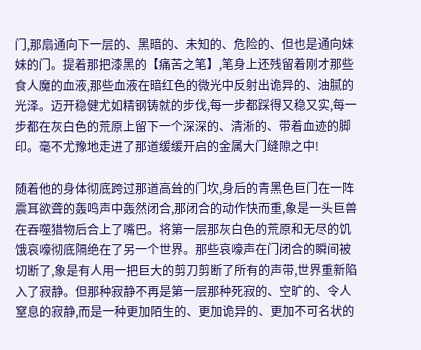门,那扇通向下一层的、黑暗的、未知的、危险的、但也是通向妹妹的门。提着那把漆黑的【痛苦之笔】,笔身上还残留着刚才那些食人魔的血液,那些血液在暗红色的微光中反射出诡异的、油腻的光泽。迈开稳健尤如精钢铸就的步伐,每一步都踩得又稳又实,每一步都在灰白色的荒原上留下一个深深的、清淅的、带着血迹的脚印。毫不尤豫地走进了那道缓缓开启的金属大门缝隙之中!

随着他的身体彻底跨过那道高耸的门坎,身后的青黑色巨门在一阵震耳欲聋的轰鸣声中轰然闭合,那闭合的动作快而重,象是一头巨兽在吞噬猎物后合上了嘴巴。将第一层那灰白色的荒原和无尽的饥饿哀嚎彻底隔绝在了另一个世界。那些哀嚎声在门闭合的瞬间被切断了,象是有人用一把巨大的剪刀剪断了所有的声带,世界重新陷入了寂静。但那种寂静不再是第一层那种死寂的、空旷的、令人窒息的寂静,而是一种更加陌生的、更加诡异的、更加不可名状的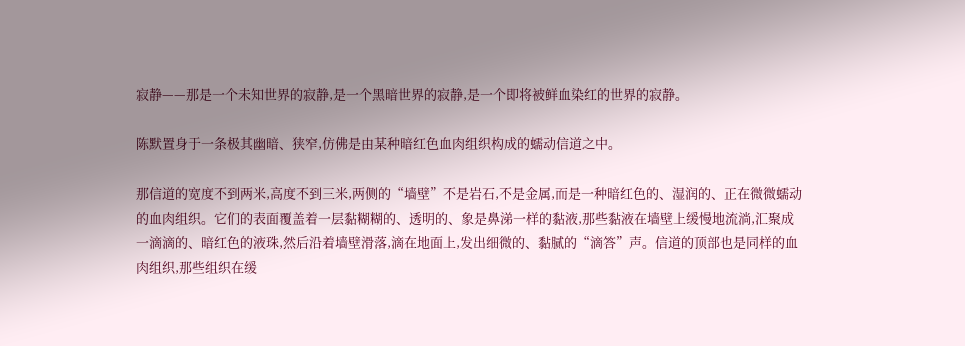寂静——那是一个未知世界的寂静,是一个黑暗世界的寂静,是一个即将被鲜血染红的世界的寂静。

陈默置身于一条极其幽暗、狭窄,仿佛是由某种暗红色血肉组织构成的蠕动信道之中。

那信道的宽度不到两米,高度不到三米,两侧的“墙壁”不是岩石,不是金属,而是一种暗红色的、湿润的、正在微微蠕动的血肉组织。它们的表面覆盖着一层黏糊糊的、透明的、象是鼻涕一样的黏液,那些黏液在墙壁上缓慢地流淌,汇聚成一滴滴的、暗红色的液珠,然后沿着墙壁滑落,滴在地面上,发出细微的、黏腻的“滴答”声。信道的顶部也是同样的血肉组织,那些组织在缓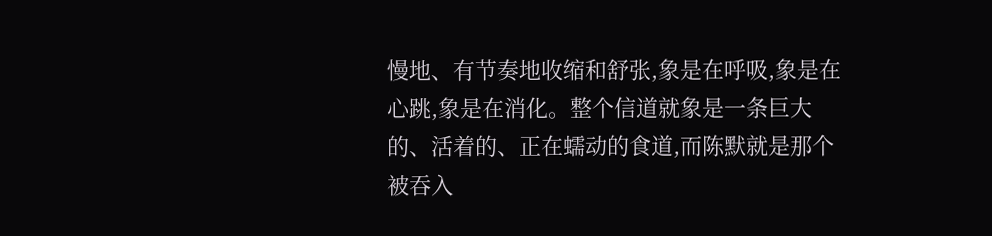慢地、有节奏地收缩和舒张,象是在呼吸,象是在心跳,象是在消化。整个信道就象是一条巨大的、活着的、正在蠕动的食道,而陈默就是那个被吞入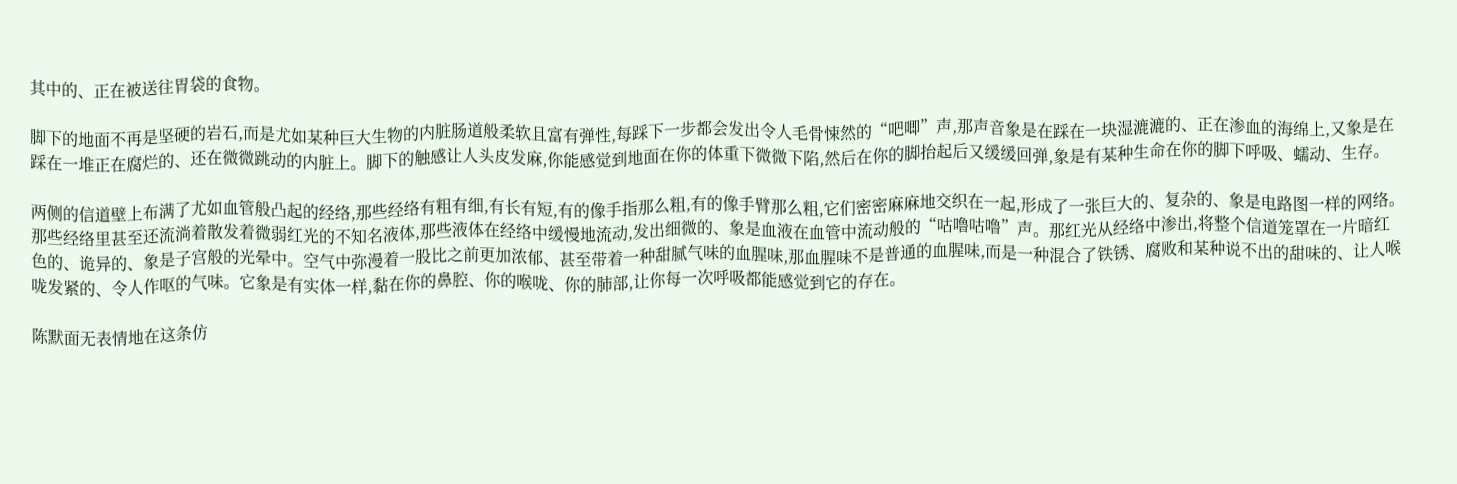其中的、正在被送往胃袋的食物。

脚下的地面不再是坚硬的岩石,而是尤如某种巨大生物的内脏肠道般柔软且富有弹性,每踩下一步都会发出令人毛骨悚然的“吧唧”声,那声音象是在踩在一块湿漉漉的、正在渗血的海绵上,又象是在踩在一堆正在腐烂的、还在微微跳动的内脏上。脚下的触感让人头皮发麻,你能感觉到地面在你的体重下微微下陷,然后在你的脚抬起后又缓缓回弹,象是有某种生命在你的脚下呼吸、蠕动、生存。

两侧的信道壁上布满了尤如血管般凸起的经络,那些经络有粗有细,有长有短,有的像手指那么粗,有的像手臂那么粗,它们密密麻麻地交织在一起,形成了一张巨大的、复杂的、象是电路图一样的网络。那些经络里甚至还流淌着散发着微弱红光的不知名液体,那些液体在经络中缓慢地流动,发出细微的、象是血液在血管中流动般的“咕噜咕噜”声。那红光从经络中渗出,将整个信道笼罩在一片暗红色的、诡异的、象是子宫般的光晕中。空气中弥漫着一股比之前更加浓郁、甚至带着一种甜腻气味的血腥味,那血腥味不是普通的血腥味,而是一种混合了铁锈、腐败和某种说不出的甜味的、让人喉咙发紧的、令人作呕的气味。它象是有实体一样,黏在你的鼻腔、你的喉咙、你的肺部,让你每一次呼吸都能感觉到它的存在。

陈默面无表情地在这条仿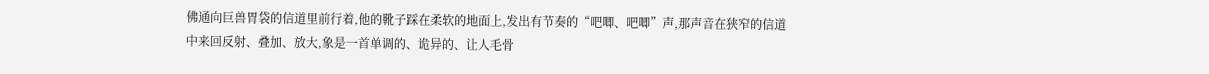佛通向巨兽胃袋的信道里前行着,他的靴子踩在柔软的地面上,发出有节奏的“吧唧、吧唧”声,那声音在狭窄的信道中来回反射、叠加、放大,象是一首单调的、诡异的、让人毛骨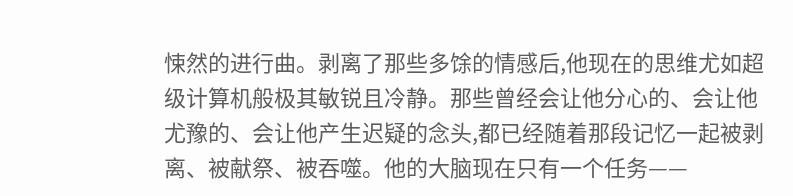悚然的进行曲。剥离了那些多馀的情感后,他现在的思维尤如超级计算机般极其敏锐且冷静。那些曾经会让他分心的、会让他尤豫的、会让他产生迟疑的念头,都已经随着那段记忆一起被剥离、被献祭、被吞噬。他的大脑现在只有一个任务——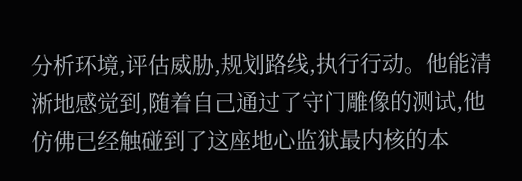分析环境,评估威胁,规划路线,执行行动。他能清淅地感觉到,随着自己通过了守门雕像的测试,他仿佛已经触碰到了这座地心监狱最内核的本